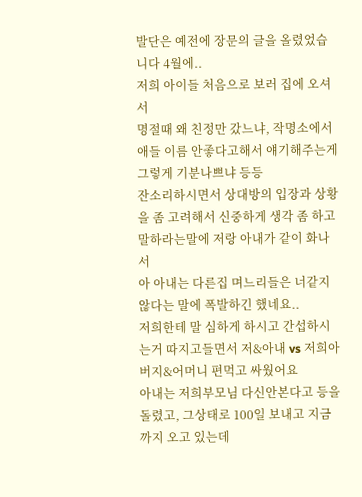발단은 예전에 장문의 글을 올렸었습니다 4월에..
저희 아이들 처음으로 보러 집에 오셔서
명절때 왜 친정만 갔느냐, 작명소에서 애들 이름 안좋다고해서 얘기해주는게 그렇게 기분나쁘냐 등등
잔소리하시면서 상대방의 입장과 상황을 좀 고려해서 신중하게 생각 좀 하고 말하라는말에 저랑 아내가 같이 화나서
아 아내는 다른집 며느리들은 너같지않다는 말에 폭발하긴 했네요..
저희한테 말 심하게 하시고 간섭하시는거 따지고들면서 저&아내 vs 저희아버지&어머니 편먹고 싸웠어요
아내는 저희부모님 다신안본다고 등을 돌렸고, 그상태로 100일 보내고 지금까지 오고 있는데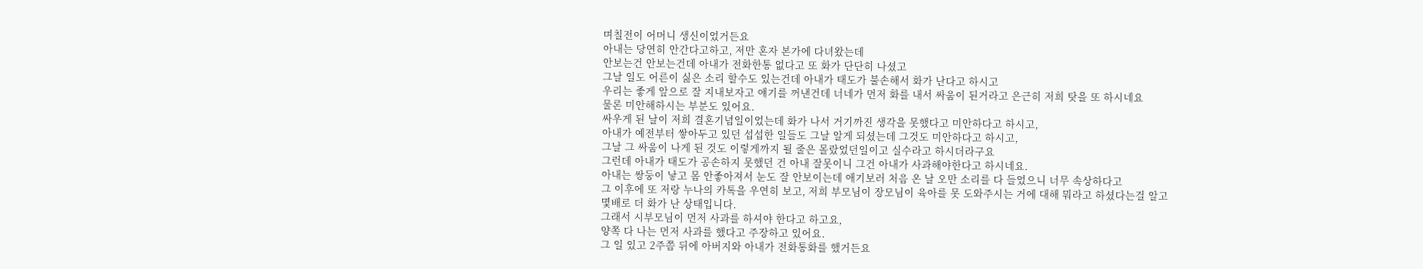며칠전이 어머니 생신이었거든요
아내는 당연히 안간다고하고, 저만 혼자 본가에 다녀왔는데
안보는건 안보는건데 아내가 전화한통 없다고 또 화가 단단히 나셨고
그날 일도 어른이 싫은 소리 할수도 있는건데 아내가 태도가 불손해서 화가 난다고 하시고
우리는 좋게 앞으로 잘 지내보자고 얘기를 꺼낸건데 너네가 먼저 화를 내서 싸움이 된거라고 은근히 저희 탓을 또 하시네요
물론 미안해하시는 부분도 있어요.
싸우게 된 날이 저희 결혼기념일이었는데 화가 나서 거기까진 생각을 못했다고 미안하다고 하시고,
아내가 예전부터 쌓아두고 있던 섭섭한 일들도 그날 알게 되셨는데 그것도 미안하다고 하시고,
그날 그 싸움이 나게 된 것도 이렇게까지 될 줄은 몰랐었던일이고 실수라고 하시더라구요
그런데 아내가 태도가 공손하지 못했던 건 아내 잘못이니 그건 아내가 사과해야한다고 하시네요.
아내는 쌍둥이 낳고 몸 안좋아져서 눈도 잘 안보이는데 애기보러 처음 온 날 오만 소리를 다 들었으니 너무 속상하다고
그 이후에 또 저랑 누나의 카톡을 우연히 보고, 저희 부모님이 장모님이 육아를 못 도와주시는 거에 대해 뭐라고 하셨다는걸 알고
몇배로 더 화가 난 상태입니다.
그래서 시부모님이 먼저 사과를 하셔야 한다고 하고요,
양쪽 다 나는 먼저 사과를 했다고 주장하고 있어요.
그 일 있고 2주쯤 뒤에 아버지와 아내가 전화통화를 했거든요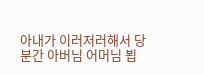아내가 이러저러해서 당분간 아버님 어머님 뵙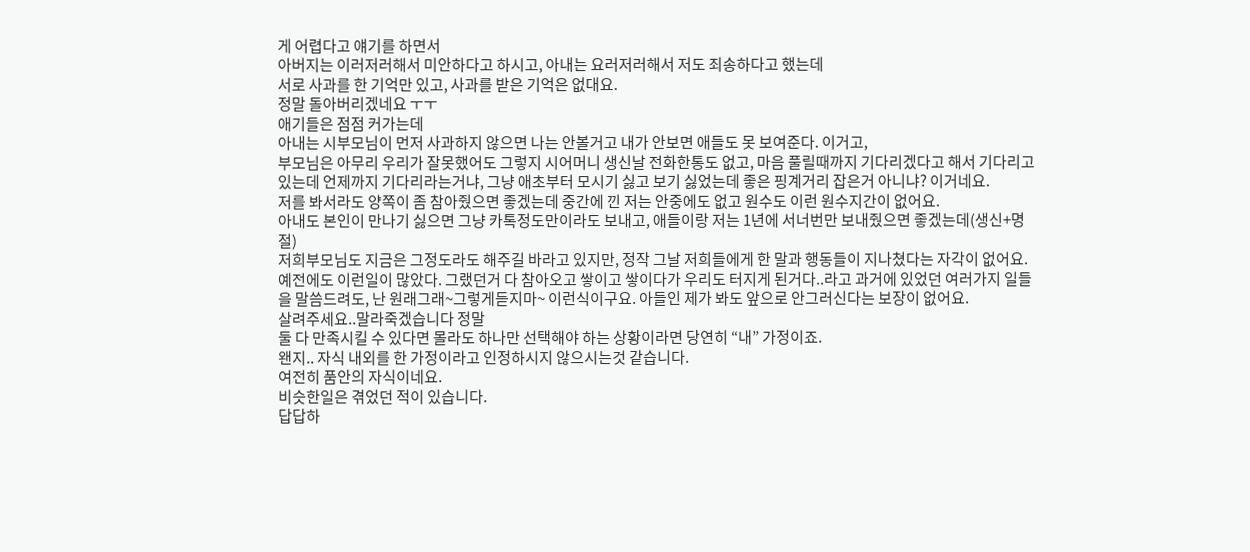게 어렵다고 얘기를 하면서
아버지는 이러저러해서 미안하다고 하시고, 아내는 요러저러해서 저도 죄송하다고 했는데
서로 사과를 한 기억만 있고, 사과를 받은 기억은 없대요.
정말 돌아버리겠네요 ㅜㅜ
애기들은 점점 커가는데
아내는 시부모님이 먼저 사과하지 않으면 나는 안볼거고 내가 안보면 애들도 못 보여준다. 이거고,
부모님은 아무리 우리가 잘못했어도 그렇지 시어머니 생신날 전화한통도 없고, 마음 풀릴때까지 기다리겠다고 해서 기다리고 있는데 언제까지 기다리라는거냐, 그냥 애초부터 모시기 싫고 보기 싫었는데 좋은 핑계거리 잡은거 아니냐? 이거네요.
저를 봐서라도 양쪽이 좀 참아줬으면 좋겠는데 중간에 낀 저는 안중에도 없고 원수도 이런 원수지간이 없어요.
아내도 본인이 만나기 싫으면 그냥 카톡정도만이라도 보내고, 애들이랑 저는 1년에 서너번만 보내줬으면 좋겠는데(생신+명절)
저희부모님도 지금은 그정도라도 해주길 바라고 있지만, 정작 그날 저희들에게 한 말과 행동들이 지나쳤다는 자각이 없어요.
예전에도 이런일이 많았다. 그랬던거 다 참아오고 쌓이고 쌓이다가 우리도 터지게 된거다..라고 과거에 있었던 여러가지 일들을 말씀드려도, 난 원래그래~그렇게듣지마~ 이런식이구요. 아들인 제가 봐도 앞으로 안그러신다는 보장이 없어요.
살려주세요..말라죽겠습니다 정말
둘 다 만족시킬 수 있다면 몰라도 하나만 선택해야 하는 상황이라면 당연히 “내” 가정이죠.
왠지.. 자식 내외를 한 가정이라고 인정하시지 않으시는것 같습니다.
여전히 품안의 자식이네요.
비슷한일은 겪었던 적이 있습니다.
답답하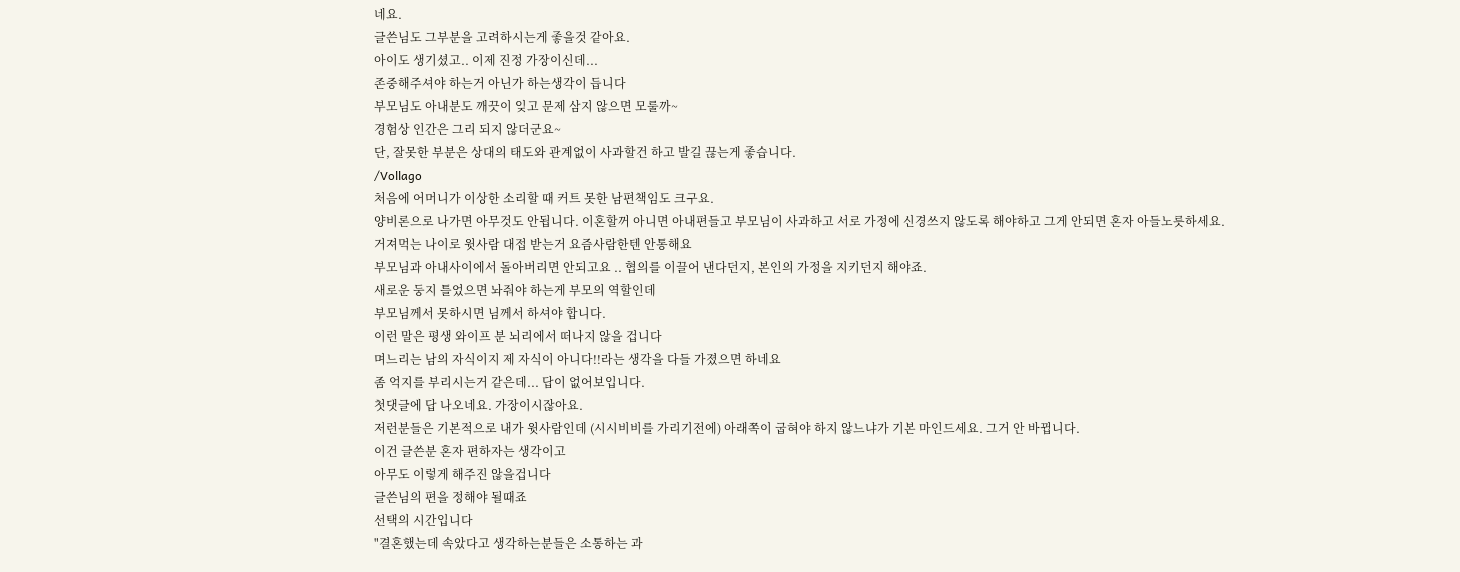네요.
글쓴님도 그부분을 고려하시는게 좋을것 같아요.
아이도 생기셨고.. 이제 진정 가장이신데...
존중해주셔야 하는거 아닌가 하는생각이 듭니다
부모님도 아내분도 깨끗이 잊고 문제 삼지 않으면 모룰까~
경험상 인간은 그리 되지 않더군요~
단, 잘못한 부분은 상대의 태도와 관계없이 사과할건 하고 발길 끊는게 좋습니다.
/Vollago
처음에 어머니가 이상한 소리할 때 커트 못한 남편책임도 크구요.
양비론으로 나가면 아무것도 안됩니다. 이혼할꺼 아니면 아내편들고 부모님이 사과하고 서로 가정에 신경쓰지 않도록 해야하고 그게 안되면 혼자 아들노릇하세요.
거져먹는 나이로 윗사람 대접 받는거 요즘사람한텐 안통해요
부모님과 아내사이에서 돌아버리면 안되고요 .. 협의를 이끌어 낸다던지, 본인의 가정을 지키던지 해야죠.
새로운 둥지 틀었으면 놔줘야 하는게 부모의 역할인데
부모님께서 못하시면 님께서 하셔야 합니다.
이런 말은 평생 와이프 분 뇌리에서 떠나지 않을 겁니다
며느리는 남의 자식이지 제 자식이 아니다!!라는 생각을 다들 가졌으면 하네요
좀 억지를 부리시는거 같은데... 답이 없어보입니다.
첫댓글에 답 나오네요. 가장이시잖아요.
저런분들은 기본적으로 내가 윗사람인데 (시시비비를 가리기전에) 아래쪽이 굽혀야 하지 않느냐가 기본 마인드세요. 그거 안 바뀝니다.
이건 글쓴분 혼자 편하자는 생각이고
아무도 이렇게 해주진 않을겁니다
글쓴님의 편을 정해야 될때죠
선택의 시간입니다
"결혼했는데 속았다고 생각하는분들은 소통하는 과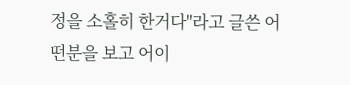정을 소홀히 한거다"라고 글쓴 어떤분을 보고 어이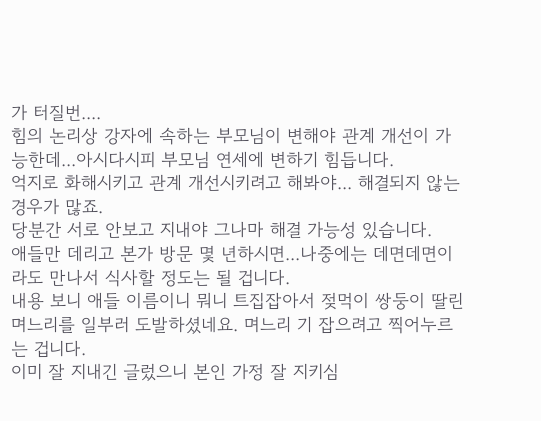가 터질번....
힘의 논리상 강자에 속하는 부모님이 변해야 관계 개선이 가능한데...아시다시피 부모님 연세에 변하기 힘듭니다.
억지로 화해시키고 관계 개선시키려고 해봐야... 해결되지 않는 경우가 많죠.
당분간 서로 안보고 지내야 그나마 해결 가능성 있습니다.
애들만 데리고 본가 방문 몇 년하시면...나중에는 데면데면이라도 만나서 식사할 정도는 될 겁니다.
내용 보니 애들 이름이니 뭐니 트집잡아서 젖먹이 쌍둥이 딸린 며느리를 일부러 도발하셨네요. 며느리 기 잡으려고 찍어누르는 겁니다.
이미 잘 지내긴 글렀으니 본인 가정 잘 지키심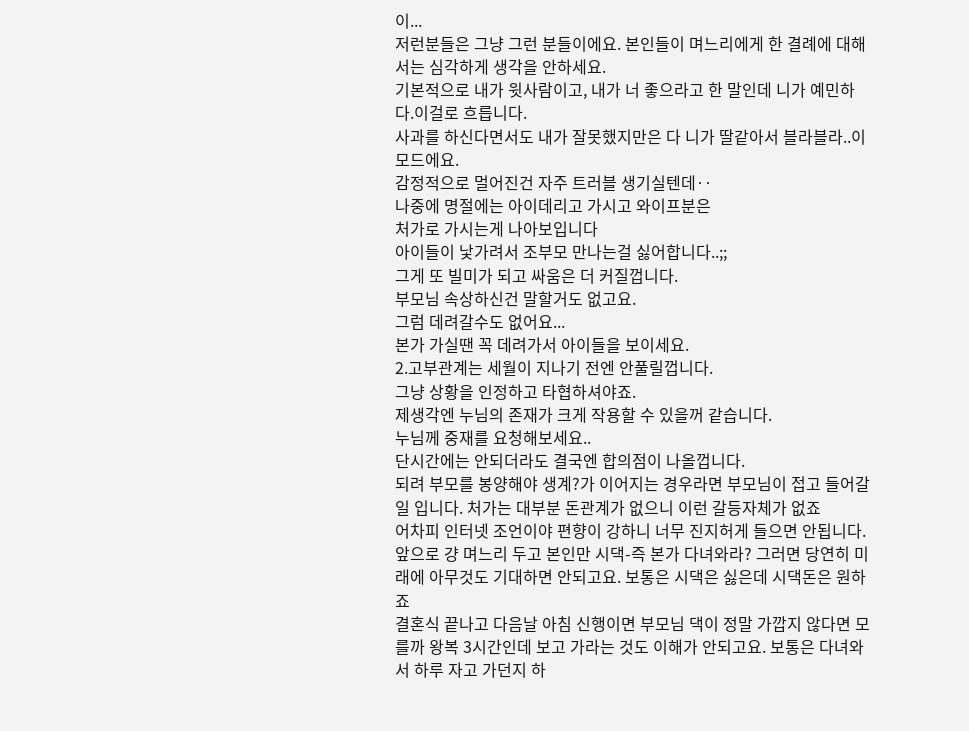이...
저런분들은 그냥 그런 분들이에요. 본인들이 며느리에게 한 결례에 대해서는 심각하게 생각을 안하세요.
기본적으로 내가 윗사람이고, 내가 너 좋으라고 한 말인데 니가 예민하다.이걸로 흐릅니다.
사과를 하신다면서도 내가 잘못했지만은 다 니가 딸같아서 블라블라..이 모드에요.
감정적으로 멀어진건 자주 트러블 생기실텐데‥
나중에 명절에는 아이데리고 가시고 와이프분은
처가로 가시는게 나아보입니다
아이들이 낯가려서 조부모 만나는걸 싫어합니다..;;
그게 또 빌미가 되고 싸움은 더 커질껍니다.
부모님 속상하신건 말할거도 없고요.
그럼 데려갈수도 없어요...
본가 가실땐 꼭 데려가서 아이들을 보이세요.
2.고부관계는 세월이 지나기 전엔 안풀릴껍니다.
그냥 상황을 인정하고 타협하셔야죠.
제생각엔 누님의 존재가 크게 작용할 수 있을꺼 같습니다.
누님께 중재를 요청해보세요..
단시간에는 안되더라도 결국엔 합의점이 나올껍니다.
되려 부모를 봉양해야 생계?가 이어지는 경우라면 부모님이 접고 들어갈일 입니다. 처가는 대부분 돈관계가 없으니 이런 갈등자체가 없죠
어차피 인터넷 조언이야 편향이 강하니 너무 진지허게 들으면 안됩니다. 앞으로 걍 며느리 두고 본인만 시댁-즉 본가 다녀와라? 그러면 당연히 미래에 아무것도 기대하면 안되고요. 보통은 시댁은 싫은데 시댁돈은 원하죠
결혼식 끝나고 다음날 아침 신행이면 부모님 댁이 정말 가깝지 않다면 모를까 왕복 3시간인데 보고 가라는 것도 이해가 안되고요. 보통은 다녀와서 하루 자고 가던지 하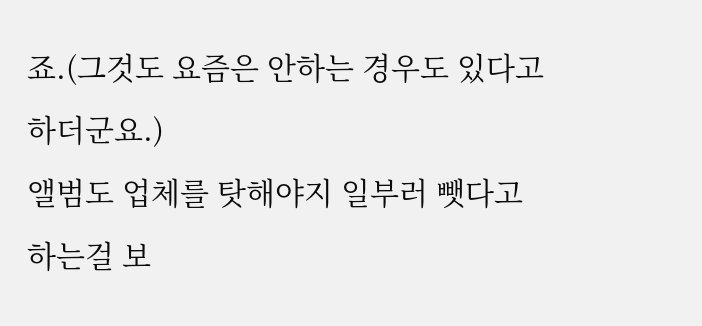죠.(그것도 요즘은 안하는 경우도 있다고 하더군요.)
앨범도 업체를 탓해야지 일부러 뺏다고 하는걸 보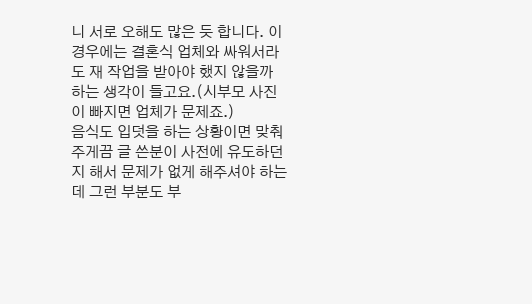니 서로 오해도 많은 듯 합니다. 이 경우에는 결혼식 업체와 싸워서라도 재 작업을 받아야 했지 않을까 하는 생각이 들고요.(시부모 사진이 빠지면 업체가 문제죠.)
음식도 입덧을 하는 상황이면 맞춰주게끔 글 쓴분이 사전에 유도하던지 해서 문제가 없게 해주셔야 하는데 그런 부분도 부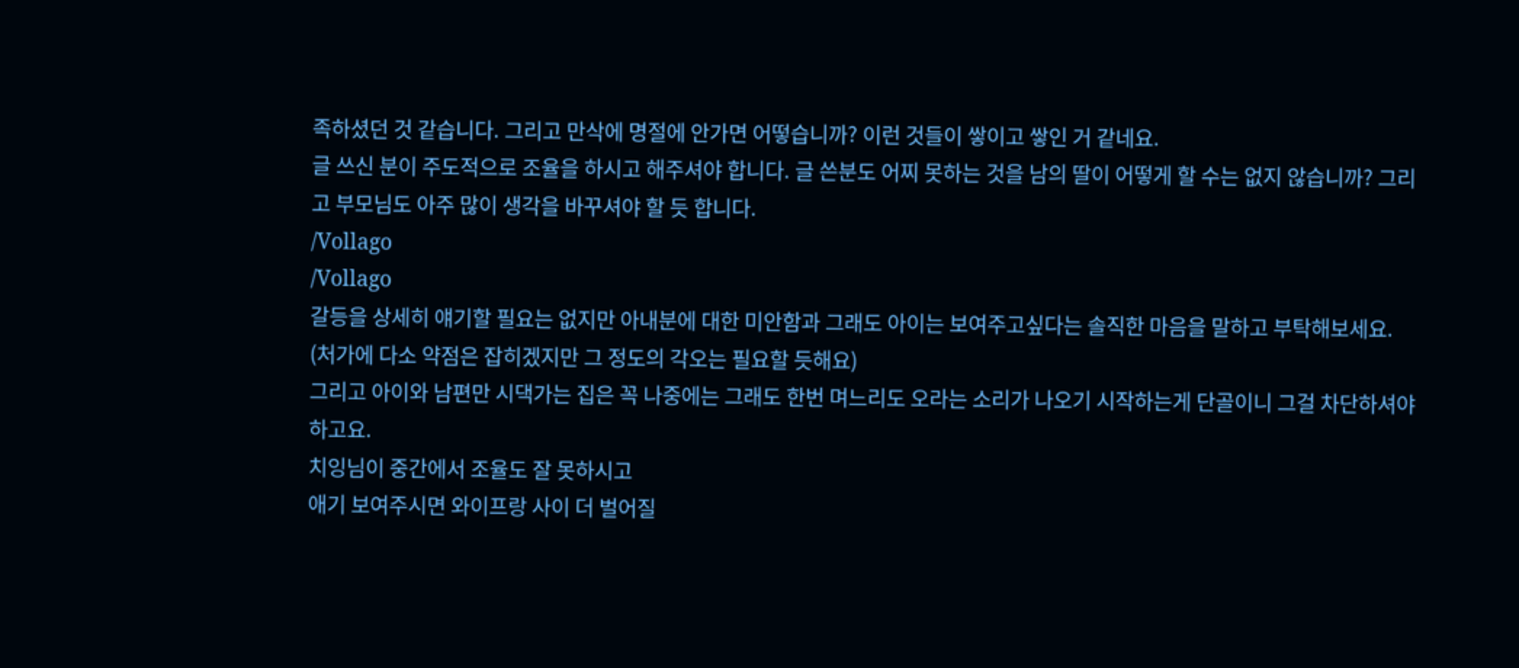족하셨던 것 같습니다. 그리고 만삭에 명절에 안가면 어떻습니까? 이런 것들이 쌓이고 쌓인 거 같네요.
글 쓰신 분이 주도적으로 조율을 하시고 해주셔야 합니다. 글 쓴분도 어찌 못하는 것을 남의 딸이 어떻게 할 수는 없지 않습니까? 그리고 부모님도 아주 많이 생각을 바꾸셔야 할 듯 합니다.
/Vollago
/Vollago
갈등을 상세히 얘기할 필요는 없지만 아내분에 대한 미안함과 그래도 아이는 보여주고싶다는 솔직한 마음을 말하고 부탁해보세요.
(처가에 다소 약점은 잡히겠지만 그 정도의 각오는 필요할 듯해요)
그리고 아이와 남편만 시댁가는 집은 꼭 나중에는 그래도 한번 며느리도 오라는 소리가 나오기 시작하는게 단골이니 그걸 차단하셔야하고요.
치잉님이 중간에서 조율도 잘 못하시고
애기 보여주시면 와이프랑 사이 더 벌어질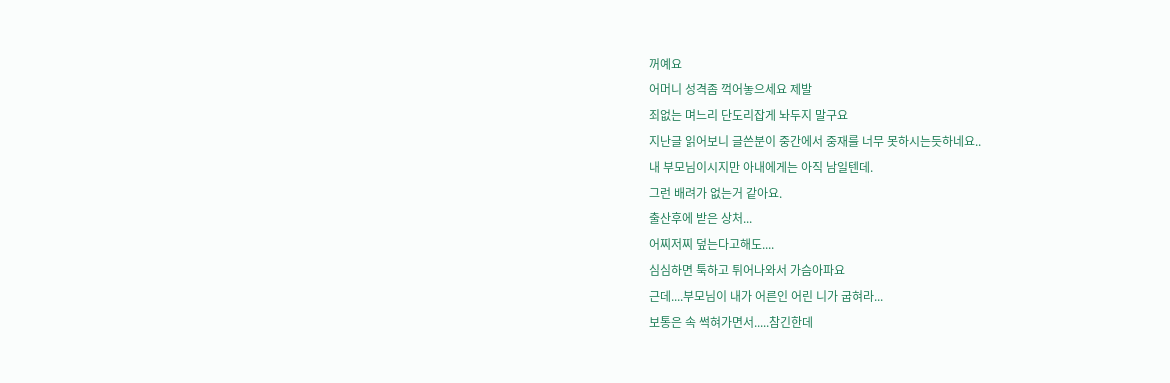꺼예요
어머니 성격좀 꺽어놓으세요 제발
죄없는 며느리 단도리잡게 놔두지 말구요
지난글 읽어보니 글쓴분이 중간에서 중재를 너무 못하시는듯하네요..
내 부모님이시지만 아내에게는 아직 남일텐데.
그런 배려가 없는거 같아요.
출산후에 받은 상처...
어찌저찌 덮는다고해도....
심심하면 툭하고 튀어나와서 가슴아파요
근데....부모님이 내가 어른인 어린 니가 굽혀라...
보통은 속 썩혀가면서.....참긴한데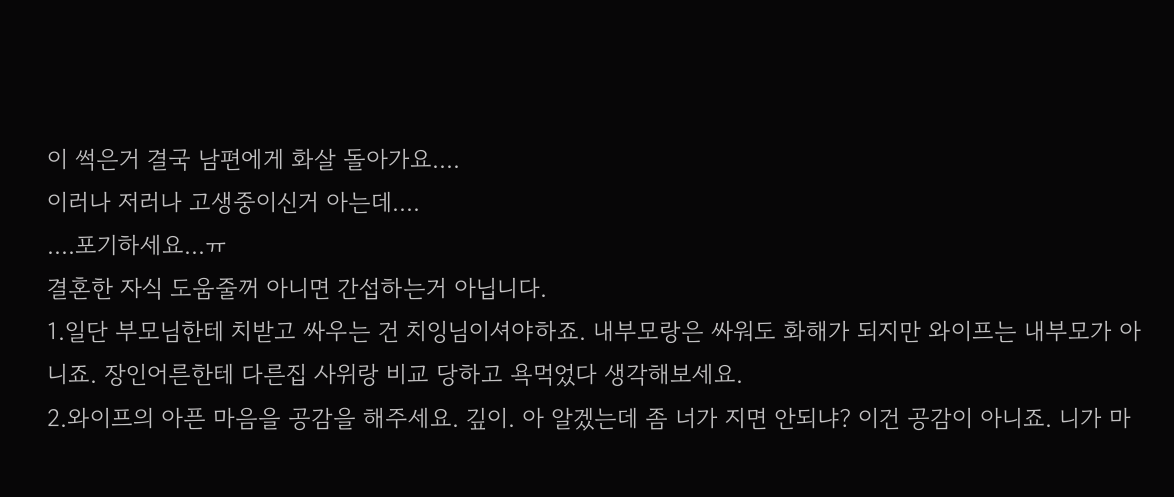이 썩은거 결국 남편에게 화살 돌아가요....
이러나 저러나 고생중이신거 아는데....
....포기하세요...ㅠ
결혼한 자식 도움줄꺼 아니면 간섭하는거 아닙니다.
1.일단 부모님한테 치받고 싸우는 건 치잉님이셔야하죠. 내부모랑은 싸워도 화해가 되지만 와이프는 내부모가 아니죠. 장인어른한테 다른집 사위랑 비교 당하고 욕먹었다 생각해보세요.
2.와이프의 아픈 마음을 공감을 해주세요. 깊이. 아 알겠는데 좀 너가 지면 안되냐? 이건 공감이 아니죠. 니가 마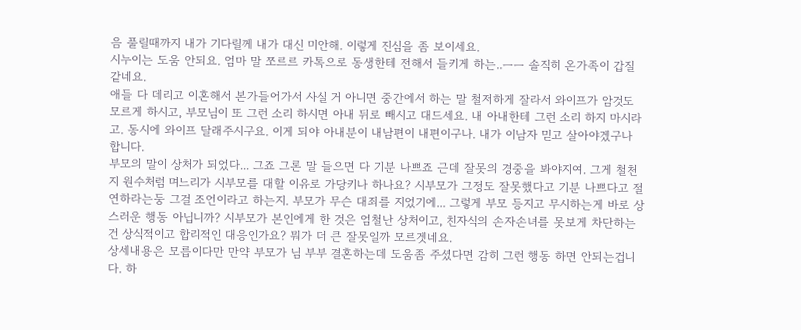음 풀릴때까지 내가 기다릴께 내가 대신 미안해. 이렇게 진심을 좀 보이세요.
시누이는 도움 안되요. 엄마 말 쪼르르 카톡으로 동생한테 전해서 들키게 하는..ㅡㅡ 솔직히 온가족이 갑질 같네요.
애들 다 데리고 이혼해서 본가들어가서 사실 거 아니면 중간에서 하는 말 철저하게 잘라서 와이프가 암것도 모르게 하시고, 부모님이 또 그런 소리 하시면 아내 뒤로 빼시고 대드세요. 내 아내한테 그런 소리 하지 마시라고. 동시에 와이프 달래주시구요. 이게 되야 아내분이 내남편이 내편이구나. 내가 이남자 믿고 살아야겠구나 합니다.
부모의 말이 상처가 되었다... 그죠 그론 말 들으면 다 기분 나쁘죠 근데 잘못의 경중을 봐야지여. 그게 철천지 원수처럼 며느리가 시부모를 대할 이유로 가당키나 하나요? 시부모가 그정도 잘못했다고 기분 나쁘다고 절연하라는둥 그걸 조언이라고 하는지. 부모가 무슨 대죄를 지었기에... 그렇게 부모 등지고 무시하는게 바로 상스러운 행동 아닙니까? 시부모가 본인에게 한 것은 엄철난 상처이고, 친자식의 손자손녀를 못보게 차단하는건 상식적이고 합리적인 대응인가요? 뭐가 더 큰 잘못일까 모르겟네요.
상세내용은 모릅이다만 만약 부모가 님 부부 결혼하는데 도움좀 주셨다면 감히 그런 행동 하면 안되는겁니다. 하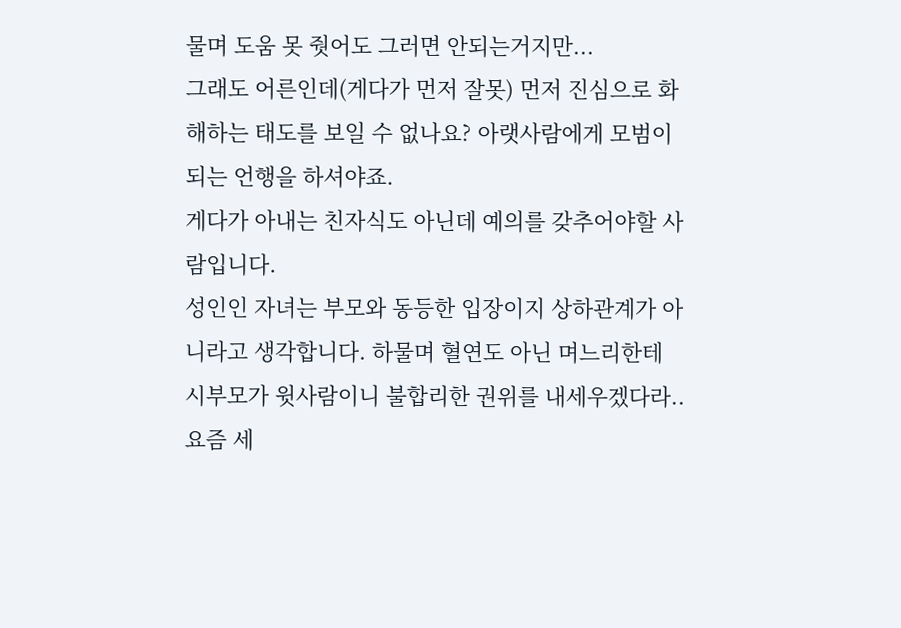물며 도움 못 줫어도 그러면 안되는거지만...
그래도 어른인데(게다가 먼저 잘못) 먼저 진심으로 화해하는 태도를 보일 수 없나요? 아랫사람에게 모범이 되는 언행을 하셔야죠.
게다가 아내는 친자식도 아닌데 예의를 갖추어야할 사람입니다.
성인인 자녀는 부모와 동등한 입장이지 상하관계가 아니라고 생각합니다. 하물며 혈연도 아닌 며느리한테 시부모가 윗사람이니 불합리한 권위를 내세우겠다라.. 요즘 세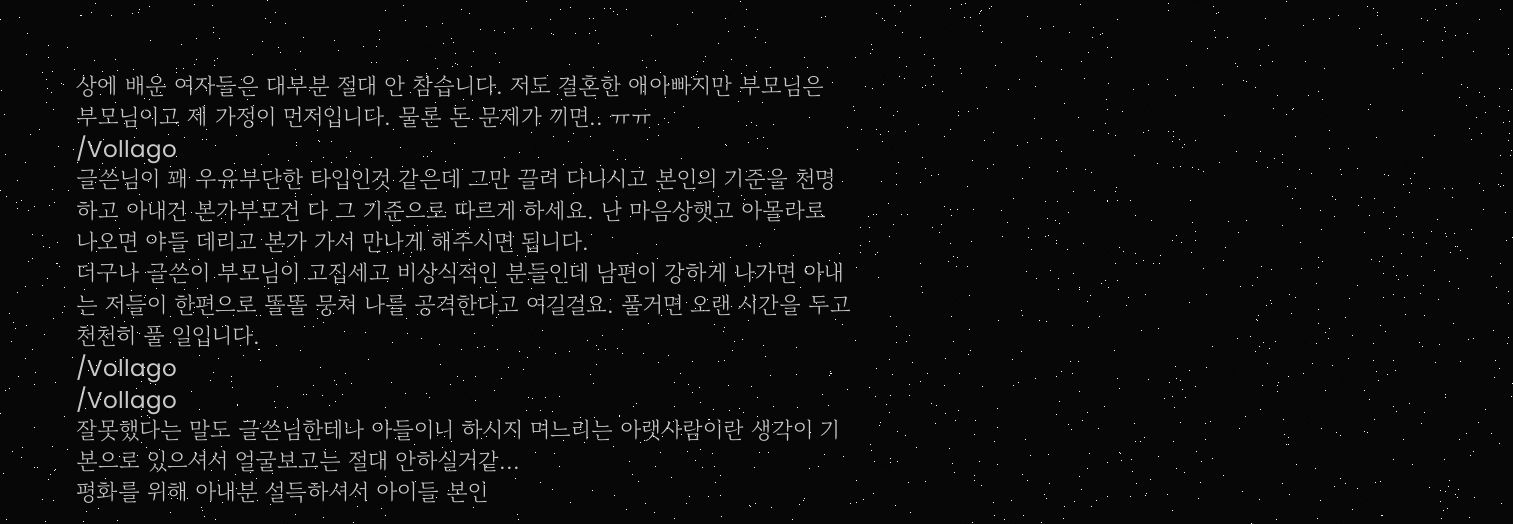상에 배운 여자들은 대부분 절대 안 참습니다. 저도 결혼한 애아빠지만 부모님은 부모님이고 제 가정이 먼저입니다. 물론 돈 문제가 끼면.. ㅠㅠ
/Vollago
글쓴님이 꽤 우유부단한 타입인것 같은데 그만 끌려 다니시고 본인의 기준을 천명하고 아내건 본가부모건 다 그 기준으로 따르게 하세요. 난 마음상햇고 아몰라로 나오면 야들 데리고 본가 가서 만나게 해주시면 됩니다.
더구나 글쓴이 부모님이 고집세고 비상식적인 분들인데 남편이 강하게 나가면 아내는 저들이 한편으로 똘똘 뭉쳐 나를 공격한다고 여길걸요. 풀거면 오랜 시간을 두고 천천히 풀 일입니다.
/Vollago
/Vollago
잘못했다는 말도 글쓴님한테나 아들이니 하시지 며느리는 아랫사람이란 생각이 기본으로 있으셔서 얼굴보고는 절대 안하실거같...
평화를 위해 아내분 설득하셔서 아이들 본인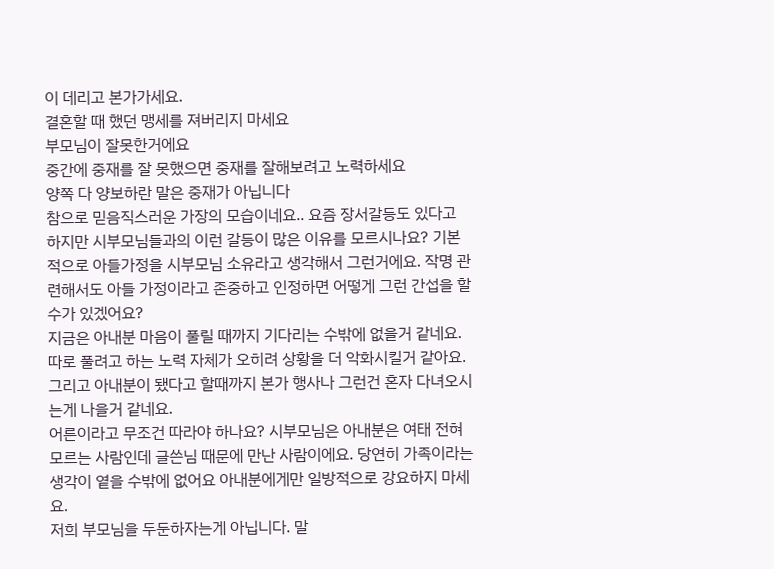이 데리고 본가가세요.
결혼할 때 했던 맹세를 져버리지 마세요
부모님이 잘못한거에요
중간에 중재를 잘 못했으면 중재를 잘해보려고 노력하세요
양쪽 다 양보하란 말은 중재가 아닙니다
참으로 믿음직스러운 가장의 모습이네요.. 요즘 장서갈등도 있다고 하지만 시부모님들과의 이런 갈등이 많은 이유를 모르시나요? 기본적으로 아들가정을 시부모님 소유라고 생각해서 그런거에요. 작명 관련해서도 아들 가정이라고 존중하고 인정하면 어떻게 그런 간섭을 할수가 있겠어요?
지금은 아내분 마음이 풀릴 때까지 기다리는 수밖에 없을거 같네요. 따로 풀려고 하는 노력 자체가 오히려 상황을 더 악화시킬거 같아요. 그리고 아내분이 됐다고 할때까지 본가 행사나 그런건 혼자 다녀오시는게 나을거 같네요.
어른이라고 무조건 따라야 하나요? 시부모님은 아내분은 여태 전혀 모르는 사람인데 글쓴님 때문에 만난 사람이에요. 당연히 가족이라는 생각이 옅을 수밖에 없어요 아내분에게만 일방적으로 강요하지 마세요.
저희 부모님을 두둔하자는게 아닙니다. 말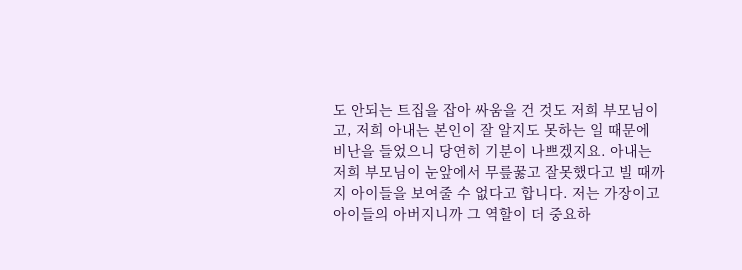도 안되는 트집을 잡아 싸움을 건 것도 저희 부모님이고, 저희 아내는 본인이 잘 알지도 못하는 일 때문에 비난을 들었으니 당연히 기분이 나쁘겠지요. 아내는 저희 부모님이 눈앞에서 무릎꿇고 잘못했다고 빌 때까지 아이들을 보여줄 수 없다고 합니다. 저는 가장이고 아이들의 아버지니까 그 역할이 더 중요하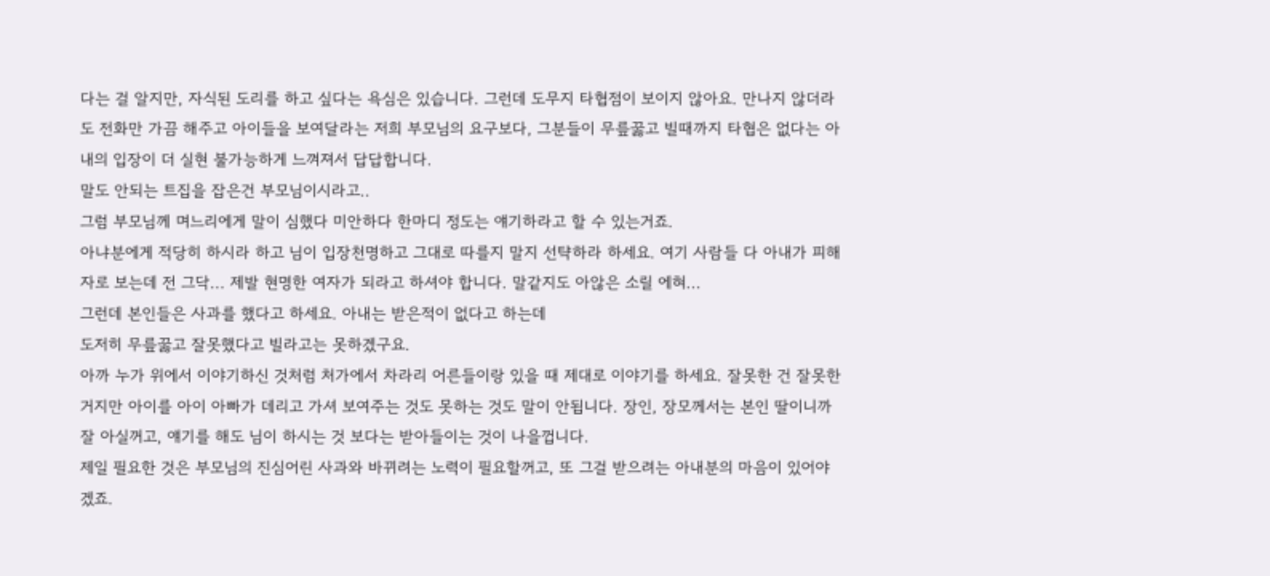다는 걸 알지만, 자식된 도리를 하고 싶다는 욕심은 있습니다. 그런데 도무지 타협점이 보이지 않아요. 만나지 않더라도 전화만 가끔 해주고 아이들을 보여달라는 저희 부모님의 요구보다, 그분들이 무릎꿇고 빌때까지 타협은 없다는 아내의 입장이 더 실현 불가능하게 느껴져서 답답합니다.
말도 안되는 트집을 잡은건 부모님이시라고..
그럼 부모님께 며느리에게 말이 심했다 미안하다 한마디 정도는 얘기하라고 할 수 있는거죠.
아냐분에게 적당히 하시라 하고 님이 입장천명하고 그대로 따를지 말지 선탹하라 하세요. 여기 사람들 다 아내가 피해자로 보는데 전 그닥... 제발 현명한 여자가 되라고 하셔야 합니다. 말같지도 아않은 소릴 에혀...
그런데 본인들은 사과를 했다고 하세요. 아내는 받은적이 없다고 하는데
도저히 무릎꿇고 잘못했다고 빌라고는 못하겠구요.
아까 누가 위에서 이야기하신 것처럼 처가에서 차라리 어른들이랑 있을 때 제대로 이야기를 하세요. 잘못한 건 잘못한거지만 아이를 아이 아빠가 데리고 가셔 보여주는 것도 못하는 것도 말이 안됩니다. 장인, 장모께서는 본인 딸이니까 잘 아실꺼고, 얘기를 해도 님이 하시는 것 보다는 받아들이는 것이 나을껍니다.
제일 필요한 것은 부모님의 진심어린 사과와 바뀌려는 노력이 필요할꺼고, 또 그걸 받으려는 아내분의 마음이 있어야 겠죠.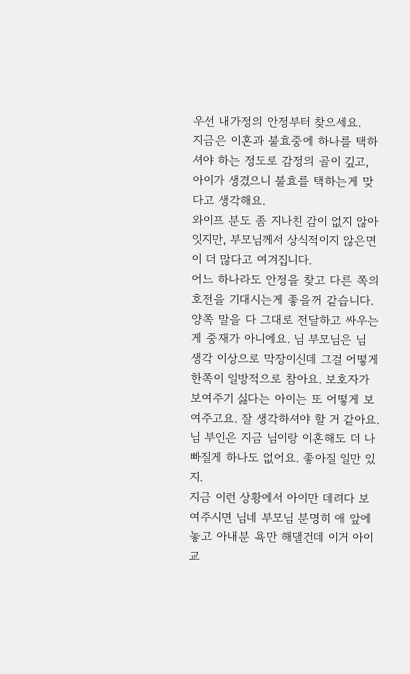우선 내가정의 안정부터 찾으세요.
지금은 이혼과 불효중에 하나를 택하셔야 하는 정도로 감정의 골이 깊고,
아이가 생겼으니 불효를 택하는게 맞다고 생각해요.
와이프 분도 좀 지나친 감이 없지 않아 잇지만, 부모님께서 상식적이지 않은면이 더 많다고 여겨집니다.
어느 하나라도 안정을 찾고 다른 쪽의 호전을 기대시는게 좋을꺼 같습니다.
양쪽 말을 다 그대로 전달하고 싸우는게 중재가 아니에요. 님 부모님은 님 생각 이상으로 막장이신데 그걸 어떻게 한쪽이 일방적으로 참아요. 보호자가 보여주기 싫다는 아이는 또 어떻게 보여주고요. 잘 생각하셔야 할 거 같아요. 님 부인은 지금 님이랑 이혼해도 더 나빠질게 하나도 없어요. 좋아질 일만 있지.
지금 이런 상황에서 아이만 데려다 보여주시면 님네 부모님 분명히 애 앞에 놓고 아내분 욕만 해댈건데 이거 아이 교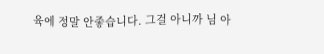육에 정말 안좋습니다. 그걸 아니까 님 아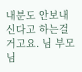내분도 안보내신다고 하는걸거고요. 님 부모님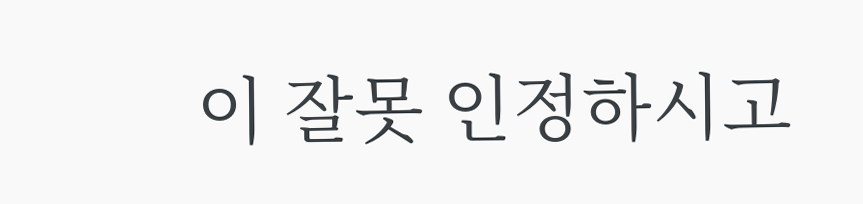이 잘못 인정하시고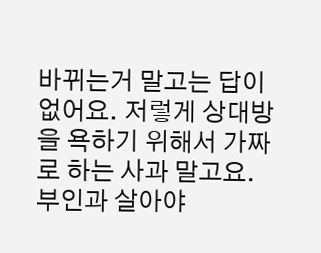바뀌는거 말고는 답이 없어요. 저렇게 상대방을 욕하기 위해서 가짜로 하는 사과 말고요.
부인과 살아야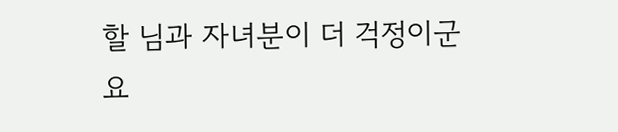할 님과 자녀분이 더 걱정이군요